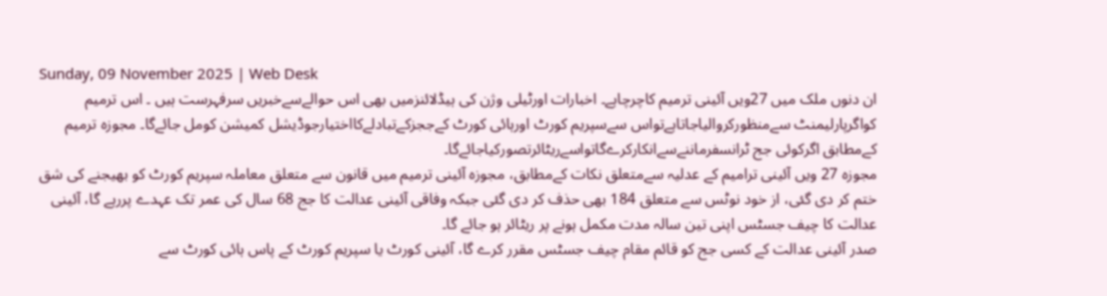Sunday, 09 November 2025 | Web Desk
ان دنوں ملک میں 27ویں آئینی ترمیم کاچرچاہے۔ اخبارات اورٹیلی وژن کی ہیڈلائنزمیں بھی اس حوالےسےخبریں سرفہرست ہیں ۔ اس ترمیم کواگرپارلیمنٹ سےمنظورکروالیاجاتاہےتواس سےسپریم کورٹ اورہائی کورٹ کےججزکےتبادلےکااختیارجوڈیشل کمیشن کومل جائےگا۔ مجوزہ ترمیم کےمطابق اگرکوئی جج ٹرانسفرماننےسےانکارکرےگاتواسےریٹائرتصورکیاجائےگا۔
مجوزہ 27 ویں آئینی ترامیم کے عدلیہ سےمتعلق نکات کےمطابق، مجوزہ آئینی ترمیم میں قانون سے متعلق معاملہ سپریم کورٹ کو بھیجنے کی شق ختم کر دی گئی، از خود نوٹس سے متعلق 184 بھی حذف کر دی گئی جبکہ وفاقی آئینی عدالت کا جج 68 سال کی عمر تک عہدے پررہے گا، آئینی عدالت کا چیف جسٹس اپنی تین سالہ مدت مکمل ہونے پر ریٹائر ہو جائے گا۔
صدر آئینی عدالت کے کسی جج کو قائم مقام چیف جسٹس مقرر کرے گا، آئینی کورٹ یا سپریم کورٹ کے پاس ہائی کورٹ سے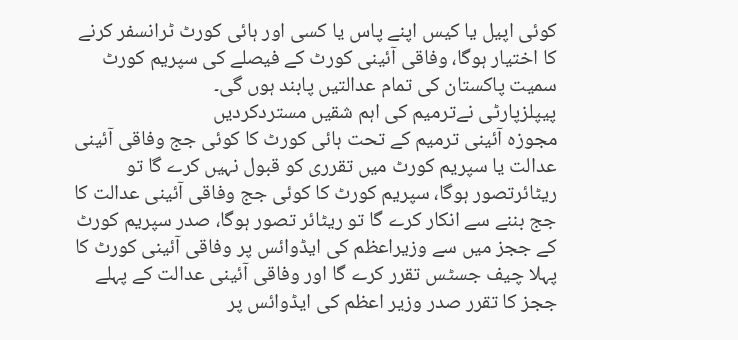کوئی اپیل یا کیس اپنے پاس یا کسی اور ہائی کورٹ ٹرانسفر کرنے کا اختیار ہوگا، وفاقی آئینی کورٹ کے فیصلے کی سپریم کورٹ سمیت پاکستان کی تمام عدالتیں پابند ہوں گی۔
پیپلزپارٹی نےترمیم کی اہم شقیں مستردکردیں
مجوزہ آئینی ترمیم کے تحت ہائی کورٹ کا کوئی جج وفاقی آئینی عدالت یا سپریم کورٹ میں تقرری کو قبول نہیں کرے گا تو ریٹائرتصور ہوگا، سپریم کورٹ کا کوئی جج وفاقی آئینی عدالت کا جج بننے سے انکار کرے گا تو ریٹائر تصور ہوگا، صدر سپریم کورٹ کے ججز میں سے وزیراعظم کی ایڈوائس پر وفاقی آئینی کورٹ کا پہلا چیف جسٹس تقرر کرے گا اور وفاقی آئینی عدالت کے پہلے ججز کا تقرر صدر وزیر اعظم کی ایڈوائس پر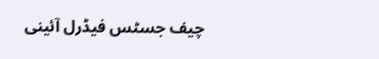چیف جسٹس فیڈرل آئینی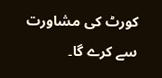کورٹ کی مشاورت سے کرے گا۔